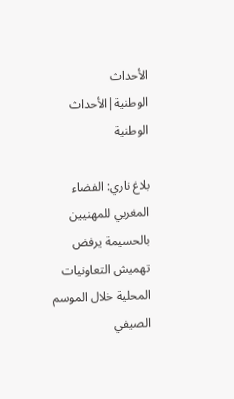الأحداث الوطنية|الأحداث الوطنية

بلاغ ناري: الفضاء المغربي للمهنيين بالحسيمة يرفض تهميش التعاونيات المحلية خلال الموسم الصيفي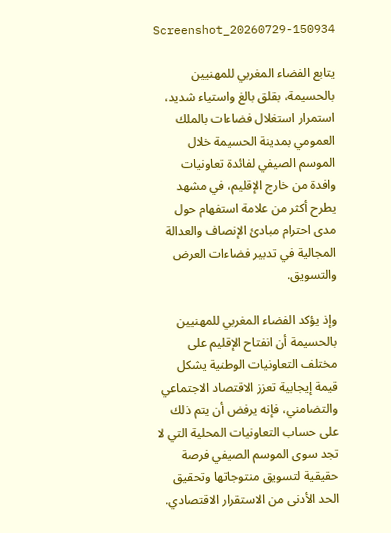Screenshot_20260729-150934

يتابع الفضاء المغربي للمهنيين بالحسيمة، بقلق بالغ واستياء شديد، استمرار استغلال فضاءات بالملك العمومي بمدينة الحسيمة خلال الموسم الصيفي لفائدة تعاونيات وافدة من خارج الإقليم، في مشهد يطرح أكثر من علامة استفهام حول مدى احترام مبادئ الإنصاف والعدالة المجالية في تدبير فضاءات العرض والتسويق.

وإذ يؤكد الفضاء المغربي للمهنيين بالحسيمة أن انفتاح الإقليم على مختلف التعاونيات الوطنية يشكل قيمة إيجابية تعزز الاقتصاد الاجتماعي والتضامني، فإنه يرفض أن يتم ذلك على حساب التعاونيات المحلية التي لا تجد سوى الموسم الصيفي فرصة حقيقية لتسويق منتوجاتها وتحقيق الحد الأدنى من الاستقرار الاقتصادي.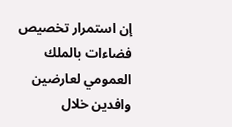إن استمرار تخصيص فضاءات بالملك العمومي لعارضين وافدين خلال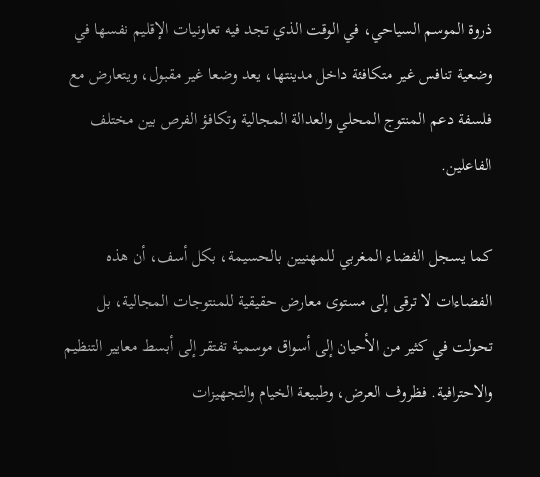ذروة الموسم السياحي، في الوقت الذي تجد فيه تعاونيات الإقليم نفسها في وضعية تنافس غير متكافئة داخل مدينتها، يعد وضعا غير مقبول، ويتعارض مع فلسفة دعم المنتوج المحلي والعدالة المجالية وتكافؤ الفرص بين مختلف الفاعلين.

كما يسجل الفضاء المغربي للمهنيين بالحسيمة، بكل أسف، أن هذه الفضاءات لا ترقى إلى مستوى معارض حقيقية للمنتوجات المجالية، بل تحولت في كثير من الأحيان إلى أسواق موسمية تفتقر إلى أبسط معايير التنظيم والاحترافية. فظروف العرض، وطبيعة الخيام والتجهيزات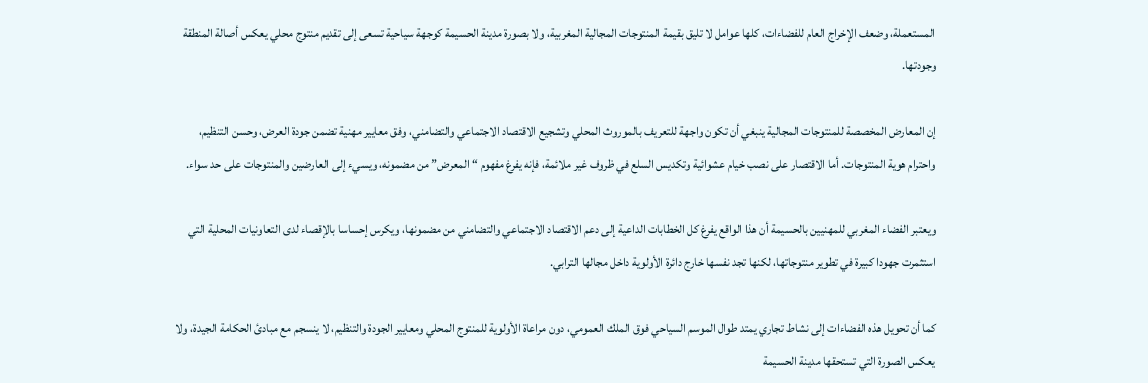المستعملة، وضعف الإخراج العام للفضاءات، كلها عوامل لا تليق بقيمة المنتوجات المجالية المغربية، ولا بصورة مدينة الحسيمة كوجهة سياحية تسعى إلى تقديم منتوج محلي يعكس أصالة المنطقة وجودتها.

إن المعارض المخصصة للمنتوجات المجالية ينبغي أن تكون واجهة للتعريف بالموروث المحلي وتشجيع الاقتصاد الاجتماعي والتضامني، وفق معايير مهنية تضمن جودة العرض، وحسن التنظيم، واحترام هوية المنتوجات. أما الاقتصار على نصب خيام عشوائية وتكديس السلع في ظروف غير ملائمة، فإنه يفرغ مفهوم “المعرض” من مضمونه، ويسيء إلى العارضين والمنتوجات على حد سواء.

ويعتبر الفضاء المغربي للمهنيين بالحسيمة أن هذا الواقع يفرغ كل الخطابات الداعية إلى دعم الاقتصاد الاجتماعي والتضامني من مضمونها، ويكرس إحساسا بالإقصاء لدى التعاونيات المحلية التي استثمرت جهودا كبيرة في تطوير منتوجاتها، لكنها تجد نفسها خارج دائرة الأولوية داخل مجالها الترابي.

كما أن تحويل هذه الفضاءات إلى نشاط تجاري يمتد طوال الموسم السياحي فوق الملك العمومي، دون مراعاة الأولوية للمنتوج المحلي ومعايير الجودة والتنظيم، لا ينسجم مع مبادئ الحكامة الجيدة، ولا يعكس الصورة التي تستحقها مدينة الحسيمة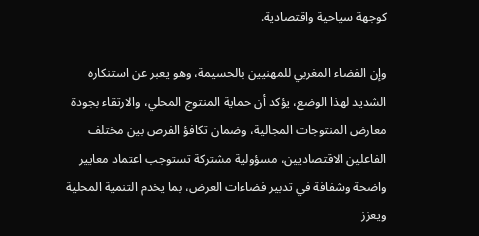كوجهة سياحية واقتصادية.

وإن الفضاء المغربي للمهنيين بالحسيمة، وهو يعبر عن استنكاره الشديد لهذا الوضع، يؤكد أن حماية المنتوج المحلي، والارتقاء بجودة معارض المنتوجات المجالية، وضمان تكافؤ الفرص بين مختلف الفاعلين الاقتصاديين، مسؤولية مشتركة تستوجب اعتماد معايير واضحة وشفافة في تدبير فضاءات العرض، بما يخدم التنمية المحلية ويعزز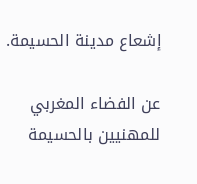إشعاع مدينة الحسيمة.

عن الفضاء المغربي للمهنيين بالحسيمة